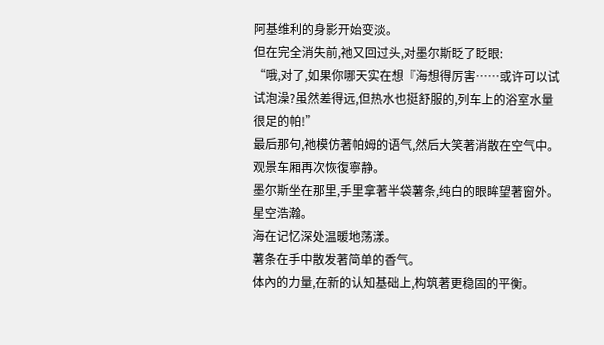阿基维利的身影开始变淡。
但在完全消失前,祂又回过头,对墨尔斯眨了眨眼:
“哦,对了,如果你哪天实在想『海想得厉害……或许可以试试泡澡?虽然差得远,但热水也挺舒服的,列车上的浴室水量很足的帕!”
最后那句,祂模仿著帕姆的语气,然后大笑著消散在空气中。
观景车厢再次恢復寧静。
墨尔斯坐在那里,手里拿著半袋薯条,纯白的眼眸望著窗外。
星空浩瀚。
海在记忆深处温暖地荡漾。
薯条在手中散发著简单的香气。
体內的力量,在新的认知基础上,构筑著更稳固的平衡。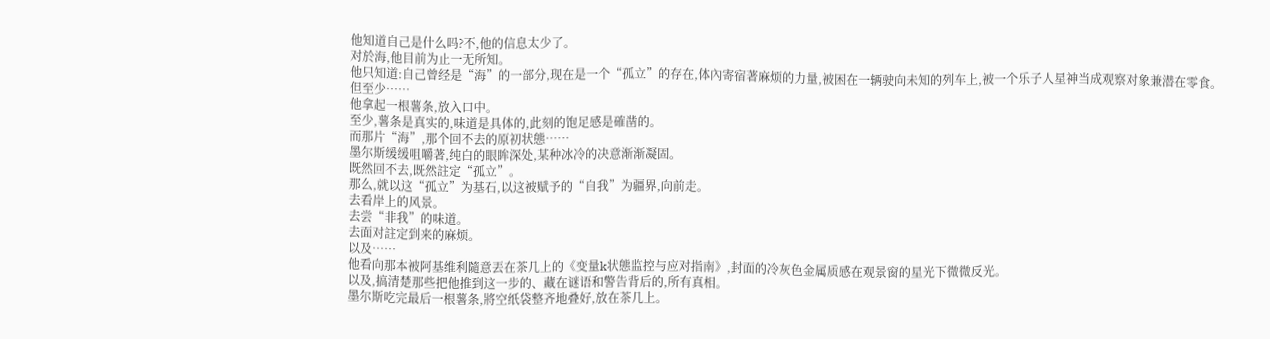他知道自己是什么吗?不,他的信息太少了。
对於海,他目前为止一无所知。
他只知道:自己曾经是“海”的一部分,现在是一个“孤立”的存在,体內寄宿著麻烦的力量,被困在一辆驶向未知的列车上,被一个乐子人星神当成观察对象兼潜在零食。
但至少……
他拿起一根薯条,放入口中。
至少,薯条是真实的,味道是具体的,此刻的饱足感是確凿的。
而那片“海”,那个回不去的原初状態……
墨尔斯缓缓咀嚼著,纯白的眼眸深处,某种冰冷的决意渐渐凝固。
既然回不去,既然註定“孤立”。
那么,就以这“孤立”为基石,以这被赋予的“自我”为疆界,向前走。
去看岸上的风景。
去尝“非我”的味道。
去面对註定到来的麻烦。
以及……
他看向那本被阿基维利隨意丟在茶几上的《变量k状態监控与应对指南》,封面的冷灰色金属质感在观景窗的星光下微微反光。
以及,搞清楚那些把他推到这一步的、藏在谜语和警告背后的,所有真相。
墨尔斯吃完最后一根薯条,將空纸袋整齐地叠好,放在茶几上。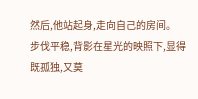然后,他站起身,走向自己的房间。
步伐平稳,背影在星光的映照下,显得既孤独,又莫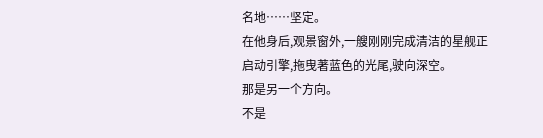名地……坚定。
在他身后,观景窗外,一艘刚刚完成清洁的星舰正启动引擎,拖曳著蓝色的光尾,驶向深空。
那是另一个方向。
不是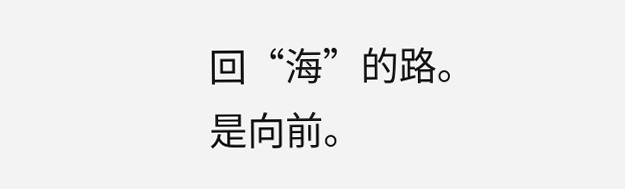回“海”的路。
是向前。